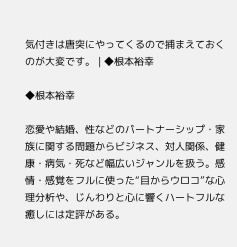気付きは唐突にやってくるので捕まえておくのが大変です。 | ◆根本裕幸

◆根本裕幸

恋愛や結婚、性などのパートナーシップ・家族に関する問題からビジネス、対人関係、健康・病気・死など幅広いジャンルを扱う。感情・感覚をフルに使った“目からウロコ”な心理分析や、じんわりと心に響くハートフルな癒しには定評がある。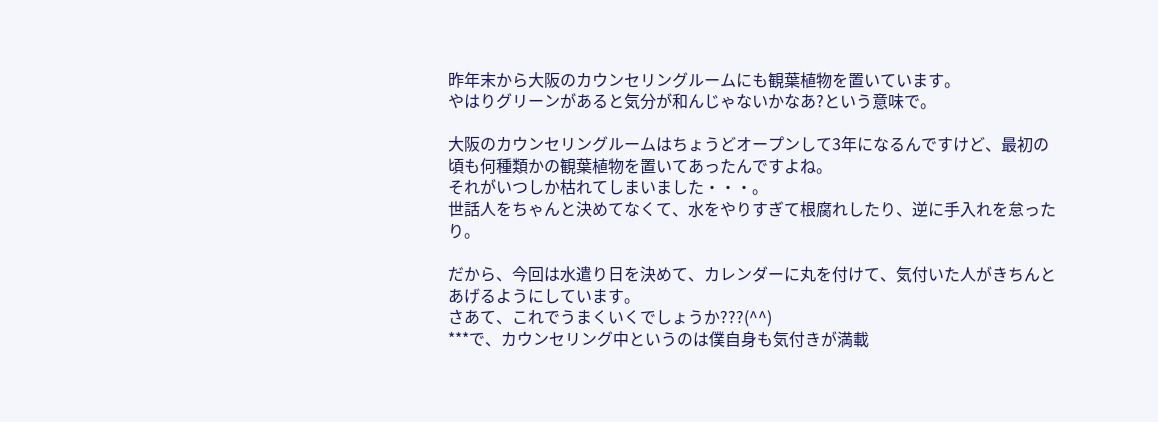昨年末から大阪のカウンセリングルームにも観葉植物を置いています。
やはりグリーンがあると気分が和んじゃないかなあ?という意味で。

大阪のカウンセリングルームはちょうどオープンして3年になるんですけど、最初の頃も何種類かの観葉植物を置いてあったんですよね。
それがいつしか枯れてしまいました・・・。
世話人をちゃんと決めてなくて、水をやりすぎて根腐れしたり、逆に手入れを怠ったり。

だから、今回は水遣り日を決めて、カレンダーに丸を付けて、気付いた人がきちんとあげるようにしています。
さあて、これでうまくいくでしょうか???(^^)
***で、カウンセリング中というのは僕自身も気付きが満載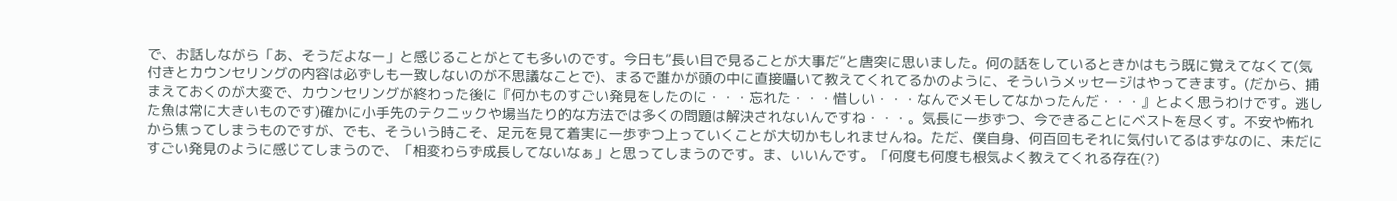で、お話しながら「あ、そうだよなー」と感じることがとても多いのです。今日も“長い目で見ることが大事だ”と唐突に思いました。何の話をしているときかはもう既に覚えてなくて(気付きとカウンセリングの内容は必ずしも一致しないのが不思議なことで)、まるで誰かが頭の中に直接囁いて教えてくれてるかのように、そういうメッセージはやってきます。(だから、捕まえておくのが大変で、カウンセリングが終わった後に『何かものすごい発見をしたのに・・・忘れた・・・惜しい・・・なんでメモしてなかったんだ・・・』とよく思うわけです。逃した魚は常に大きいものです)確かに小手先のテクニックや場当たり的な方法では多くの問題は解決されないんですね・・・。気長に一歩ずつ、今できることにベストを尽くす。不安や怖れから焦ってしまうものですが、でも、そういう時こそ、足元を見て着実に一歩ずつ上っていくことが大切かもしれませんね。ただ、僕自身、何百回もそれに気付いてるはずなのに、未だにすごい発見のように感じてしまうので、「相変わらず成長してないなぁ」と思ってしまうのです。ま、いいんです。「何度も何度も根気よく教えてくれる存在(?)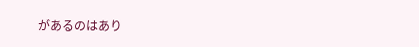があるのはあり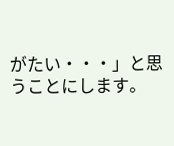がたい・・・」と思うことにします。